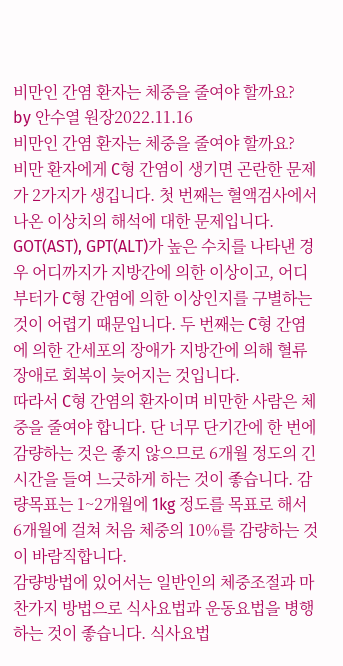비만인 간염 환자는 체중을 줄여야 할까요?
by 안수열 원장2022.11.16
비만인 간염 환자는 체중을 줄여야 할까요?
비만 환자에게 C형 간염이 생기면 곤란한 문제가 2가지가 생깁니다. 첫 번째는 혈액검사에서 나온 이상치의 해석에 대한 문제입니다. GOT(AST), GPT(ALT)가 높은 수치를 나타낸 경우 어디까지가 지방간에 의한 이상이고, 어디부터가 C형 간염에 의한 이상인지를 구별하는 것이 어렵기 때문입니다. 두 번째는 C형 간염에 의한 간세포의 장애가 지방간에 의해 혈류장애로 회복이 늦어지는 것입니다.
따라서 C형 간염의 환자이며 비만한 사람은 체중을 줄여야 합니다. 단 너무 단기간에 한 번에 감량하는 것은 좋지 않으므로 6개월 정도의 긴 시간을 들여 느긋하게 하는 것이 좋습니다. 감량목표는 1~2개월에 1kg 정도를 목표로 해서 6개월에 걸쳐 처음 체중의 10%를 감량하는 것이 바람직합니다.
감량방법에 있어서는 일반인의 체중조절과 마찬가지 방법으로 식사요법과 운동요법을 병행하는 것이 좋습니다. 식사요법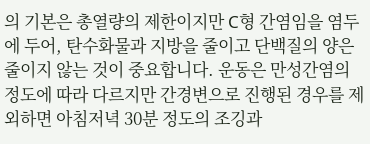의 기본은 총열량의 제한이지만 C형 간염임을 염두에 두어, 탄수화물과 지방을 줄이고 단백질의 양은 줄이지 않는 것이 중요합니다. 운동은 만성간염의 정도에 따라 다르지만 간경변으로 진행된 경우를 제외하면 아침저녁 30분 정도의 조깅과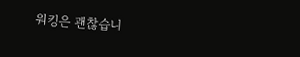워킹은 괜찮습니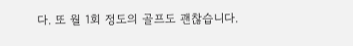다. 또 월 1회 정도의 골프도 괜찮습니다.